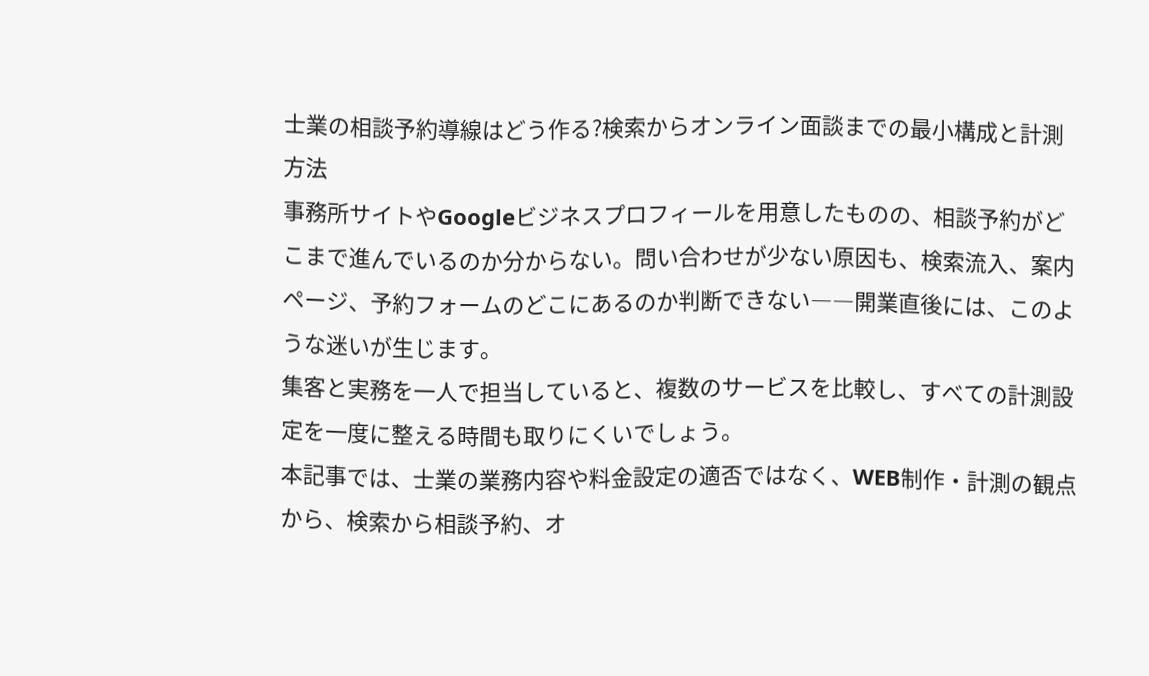士業の相談予約導線はどう作る?検索からオンライン面談までの最小構成と計測方法
事務所サイトやGoogleビジネスプロフィールを用意したものの、相談予約がどこまで進んでいるのか分からない。問い合わせが少ない原因も、検索流入、案内ページ、予約フォームのどこにあるのか判断できない――開業直後には、このような迷いが生じます。
集客と実務を一人で担当していると、複数のサービスを比較し、すべての計測設定を一度に整える時間も取りにくいでしょう。
本記事では、士業の業務内容や料金設定の適否ではなく、WEB制作・計測の観点から、検索から相談予約、オ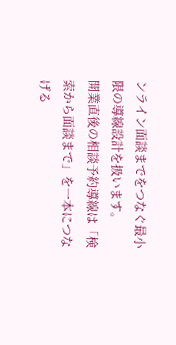ンライン面談までをつなぐ最小限の導線設計を扱います。
開業直後の相談予約導線は「検索から面談まで」を一本につなげる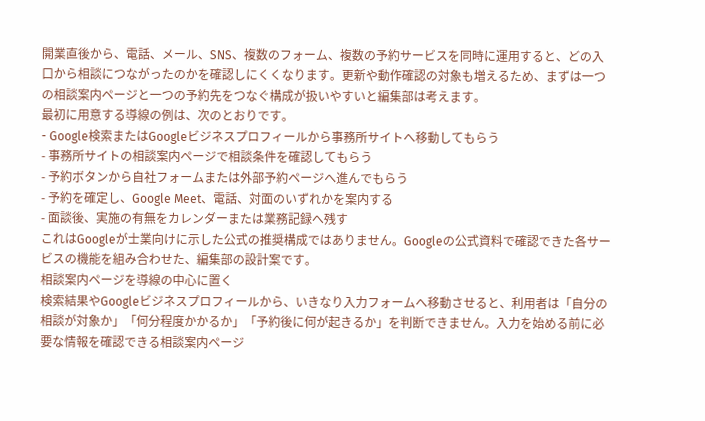開業直後から、電話、メール、SNS、複数のフォーム、複数の予約サービスを同時に運用すると、どの入口から相談につながったのかを確認しにくくなります。更新や動作確認の対象も増えるため、まずは一つの相談案内ページと一つの予約先をつなぐ構成が扱いやすいと編集部は考えます。
最初に用意する導線の例は、次のとおりです。
- Google検索またはGoogleビジネスプロフィールから事務所サイトへ移動してもらう
- 事務所サイトの相談案内ページで相談条件を確認してもらう
- 予約ボタンから自社フォームまたは外部予約ページへ進んでもらう
- 予約を確定し、Google Meet、電話、対面のいずれかを案内する
- 面談後、実施の有無をカレンダーまたは業務記録へ残す
これはGoogleが士業向けに示した公式の推奨構成ではありません。Googleの公式資料で確認できた各サービスの機能を組み合わせた、編集部の設計案です。
相談案内ページを導線の中心に置く
検索結果やGoogleビジネスプロフィールから、いきなり入力フォームへ移動させると、利用者は「自分の相談が対象か」「何分程度かかるか」「予約後に何が起きるか」を判断できません。入力を始める前に必要な情報を確認できる相談案内ページ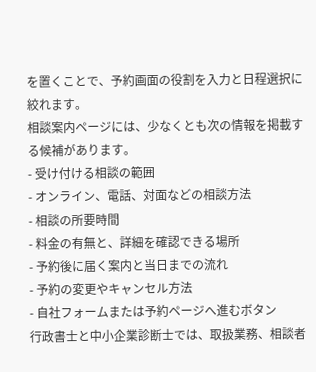を置くことで、予約画面の役割を入力と日程選択に絞れます。
相談案内ページには、少なくとも次の情報を掲載する候補があります。
- 受け付ける相談の範囲
- オンライン、電話、対面などの相談方法
- 相談の所要時間
- 料金の有無と、詳細を確認できる場所
- 予約後に届く案内と当日までの流れ
- 予約の変更やキャンセル方法
- 自社フォームまたは予約ページへ進むボタン
行政書士と中小企業診断士では、取扱業務、相談者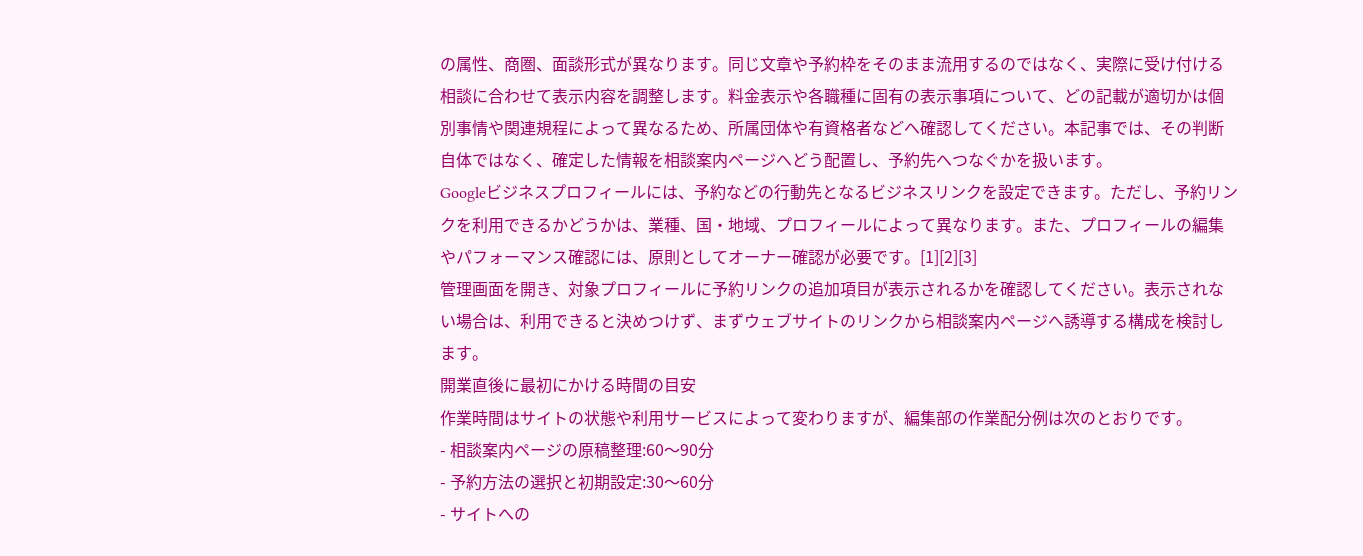の属性、商圏、面談形式が異なります。同じ文章や予約枠をそのまま流用するのではなく、実際に受け付ける相談に合わせて表示内容を調整します。料金表示や各職種に固有の表示事項について、どの記載が適切かは個別事情や関連規程によって異なるため、所属団体や有資格者などへ確認してください。本記事では、その判断自体ではなく、確定した情報を相談案内ページへどう配置し、予約先へつなぐかを扱います。
Googleビジネスプロフィールには、予約などの行動先となるビジネスリンクを設定できます。ただし、予約リンクを利用できるかどうかは、業種、国・地域、プロフィールによって異なります。また、プロフィールの編集やパフォーマンス確認には、原則としてオーナー確認が必要です。[1][2][3]
管理画面を開き、対象プロフィールに予約リンクの追加項目が表示されるかを確認してください。表示されない場合は、利用できると決めつけず、まずウェブサイトのリンクから相談案内ページへ誘導する構成を検討します。
開業直後に最初にかける時間の目安
作業時間はサイトの状態や利用サービスによって変わりますが、編集部の作業配分例は次のとおりです。
- 相談案内ページの原稿整理:60〜90分
- 予約方法の選択と初期設定:30〜60分
- サイトへの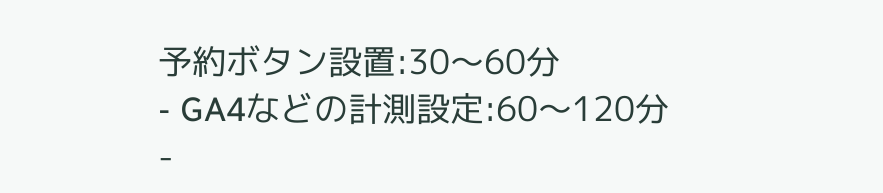予約ボタン設置:30〜60分
- GA4などの計測設定:60〜120分
-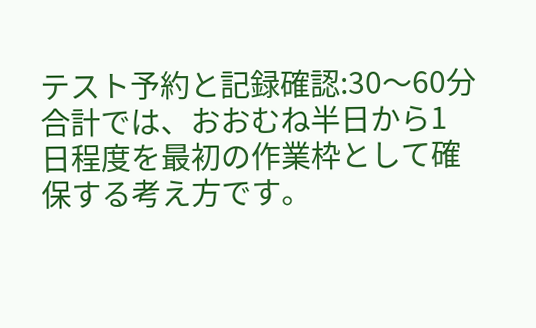テスト予約と記録確認:30〜60分
合計では、おおむね半日から1日程度を最初の作業枠として確保する考え方です。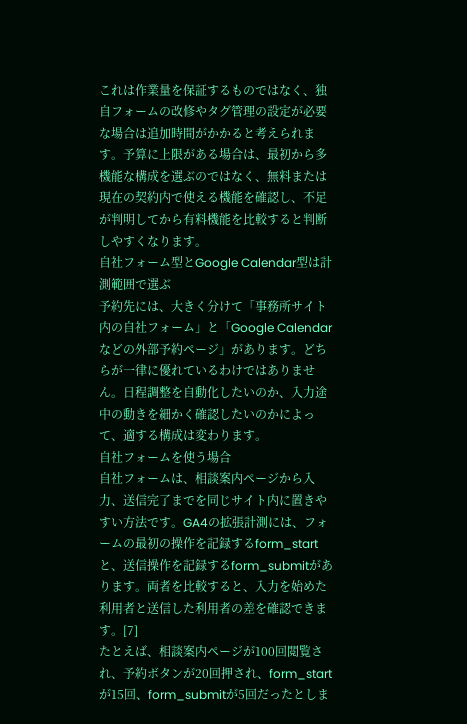これは作業量を保証するものではなく、独自フォームの改修やタグ管理の設定が必要な場合は追加時間がかかると考えられます。予算に上限がある場合は、最初から多機能な構成を選ぶのではなく、無料または現在の契約内で使える機能を確認し、不足が判明してから有料機能を比較すると判断しやすくなります。
自社フォーム型とGoogle Calendar型は計測範囲で選ぶ
予約先には、大きく分けて「事務所サイト内の自社フォーム」と「Google Calendarなどの外部予約ページ」があります。どちらが一律に優れているわけではありません。日程調整を自動化したいのか、入力途中の動きを細かく確認したいのかによって、適する構成は変わります。
自社フォームを使う場合
自社フォームは、相談案内ページから入力、送信完了までを同じサイト内に置きやすい方法です。GA4の拡張計測には、フォームの最初の操作を記録するform_startと、送信操作を記録するform_submitがあります。両者を比較すると、入力を始めた利用者と送信した利用者の差を確認できます。[7]
たとえば、相談案内ページが100回閲覧され、予約ボタンが20回押され、form_startが15回、form_submitが5回だったとしま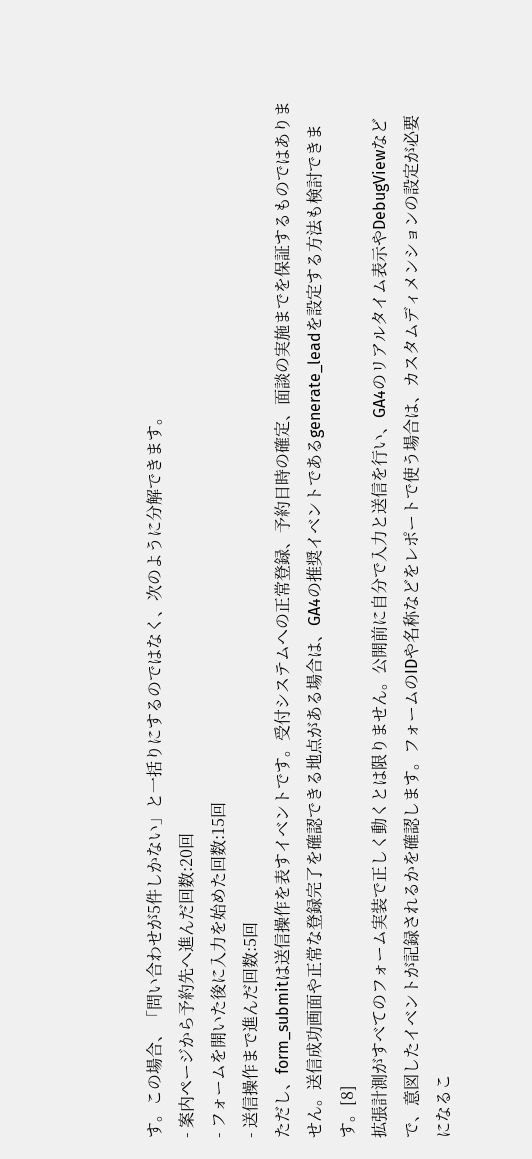す。この場合、「問い合わせが5件しかない」と一括りにするのではなく、次のように分解できます。
- 案内ページから予約先へ進んだ回数:20回
- フォームを開いた後に入力を始めた回数:15回
- 送信操作まで進んだ回数:5回
ただし、form_submitは送信操作を表すイベントです。受付システムへの正常登録、予約日時の確定、面談の実施までを保証するものではありません。送信成功画面や正常な登録完了を確認できる地点がある場合は、GA4の推奨イベントであるgenerate_leadを設定する方法も検討できます。[8]
拡張計測がすべてのフォーム実装で正しく動くとは限りません。公開前に自分で入力と送信を行い、GA4のリアルタイム表示やDebugViewなどで、意図したイベントが記録されるかを確認します。フォームのIDや名称などをレポートで使う場合は、カスタムディメンションの設定が必要になるこ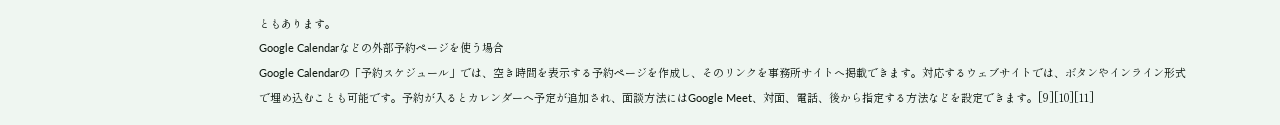ともあります。
Google Calendarなどの外部予約ページを使う場合
Google Calendarの「予約スケジュール」では、空き時間を表示する予約ページを作成し、そのリンクを事務所サイトへ掲載できます。対応するウェブサイトでは、ボタンやインライン形式で埋め込むことも可能です。予約が入るとカレンダーへ予定が追加され、面談方法にはGoogle Meet、対面、電話、後から指定する方法などを設定できます。[9][10][11]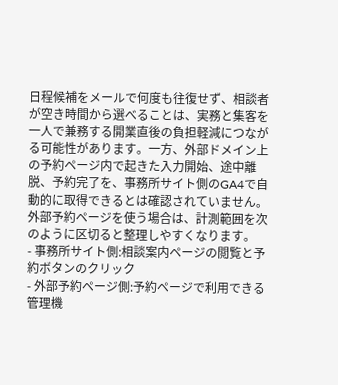日程候補をメールで何度も往復せず、相談者が空き時間から選べることは、実務と集客を一人で兼務する開業直後の負担軽減につながる可能性があります。一方、外部ドメイン上の予約ページ内で起きた入力開始、途中離脱、予約完了を、事務所サイト側のGA4で自動的に取得できるとは確認されていません。
外部予約ページを使う場合は、計測範囲を次のように区切ると整理しやすくなります。
- 事務所サイト側:相談案内ページの閲覧と予約ボタンのクリック
- 外部予約ページ側:予約ページで利用できる管理機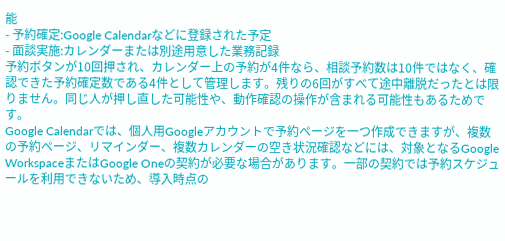能
- 予約確定:Google Calendarなどに登録された予定
- 面談実施:カレンダーまたは別途用意した業務記録
予約ボタンが10回押され、カレンダー上の予約が4件なら、相談予約数は10件ではなく、確認できた予約確定数である4件として管理します。残りの6回がすべて途中離脱だったとは限りません。同じ人が押し直した可能性や、動作確認の操作が含まれる可能性もあるためです。
Google Calendarでは、個人用Googleアカウントで予約ページを一つ作成できますが、複数の予約ページ、リマインダー、複数カレンダーの空き状況確認などには、対象となるGoogle WorkspaceまたはGoogle Oneの契約が必要な場合があります。一部の契約では予約スケジュールを利用できないため、導入時点の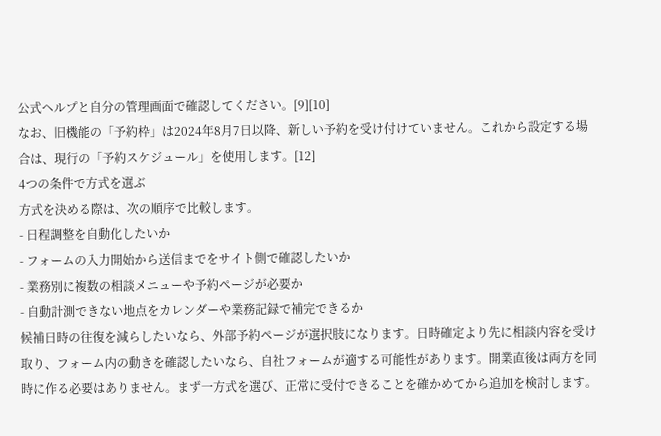公式ヘルプと自分の管理画面で確認してください。[9][10]
なお、旧機能の「予約枠」は2024年8月7日以降、新しい予約を受け付けていません。これから設定する場合は、現行の「予約スケジュール」を使用します。[12]
4つの条件で方式を選ぶ
方式を決める際は、次の順序で比較します。
- 日程調整を自動化したいか
- フォームの入力開始から送信までをサイト側で確認したいか
- 業務別に複数の相談メニューや予約ページが必要か
- 自動計測できない地点をカレンダーや業務記録で補完できるか
候補日時の往復を減らしたいなら、外部予約ページが選択肢になります。日時確定より先に相談内容を受け取り、フォーム内の動きを確認したいなら、自社フォームが適する可能性があります。開業直後は両方を同時に作る必要はありません。まず一方式を選び、正常に受付できることを確かめてから追加を検討します。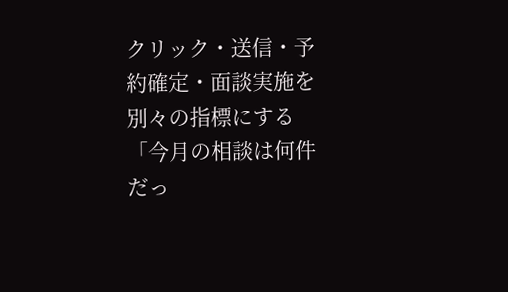クリック・送信・予約確定・面談実施を別々の指標にする
「今月の相談は何件だっ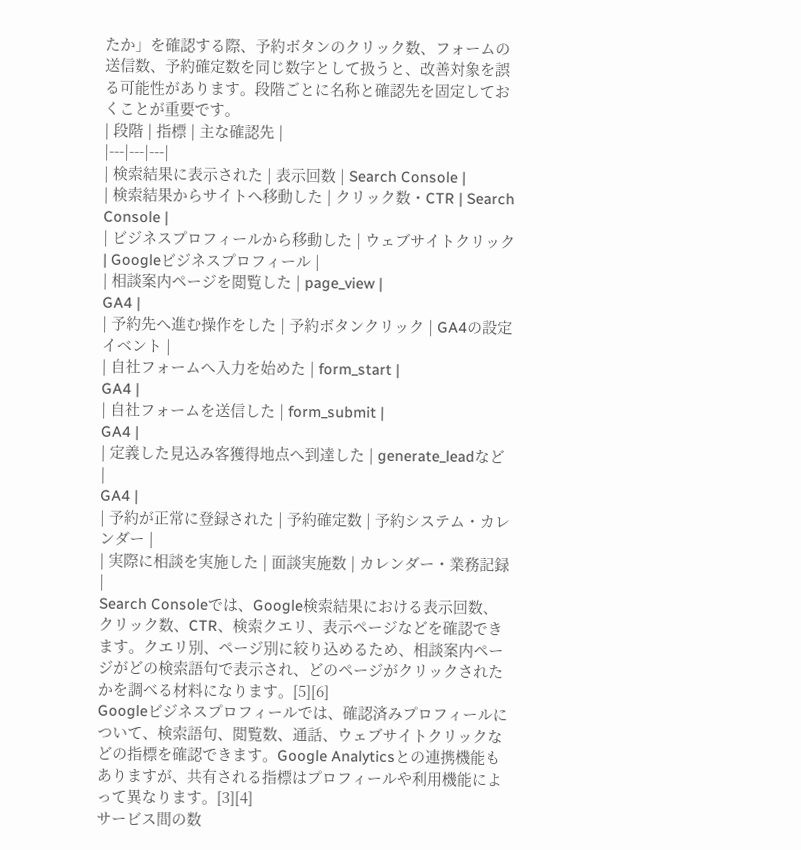たか」を確認する際、予約ボタンのクリック数、フォームの送信数、予約確定数を同じ数字として扱うと、改善対象を誤る可能性があります。段階ごとに名称と確認先を固定しておくことが重要です。
| 段階 | 指標 | 主な確認先 |
|---|---|---|
| 検索結果に表示された | 表示回数 | Search Console |
| 検索結果からサイトへ移動した | クリック数・CTR | Search Console |
| ビジネスプロフィールから移動した | ウェブサイトクリック | Googleビジネスプロフィール |
| 相談案内ページを閲覧した | page_view |
GA4 |
| 予約先へ進む操作をした | 予約ボタンクリック | GA4の設定イベント |
| 自社フォームへ入力を始めた | form_start |
GA4 |
| 自社フォームを送信した | form_submit |
GA4 |
| 定義した見込み客獲得地点へ到達した | generate_leadなど |
GA4 |
| 予約が正常に登録された | 予約確定数 | 予約システム・カレンダー |
| 実際に相談を実施した | 面談実施数 | カレンダー・業務記録 |
Search Consoleでは、Google検索結果における表示回数、クリック数、CTR、検索クエリ、表示ページなどを確認できます。クエリ別、ページ別に絞り込めるため、相談案内ページがどの検索語句で表示され、どのページがクリックされたかを調べる材料になります。[5][6]
Googleビジネスプロフィールでは、確認済みプロフィールについて、検索語句、閲覧数、通話、ウェブサイトクリックなどの指標を確認できます。Google Analyticsとの連携機能もありますが、共有される指標はプロフィールや利用機能によって異なります。[3][4]
サービス間の数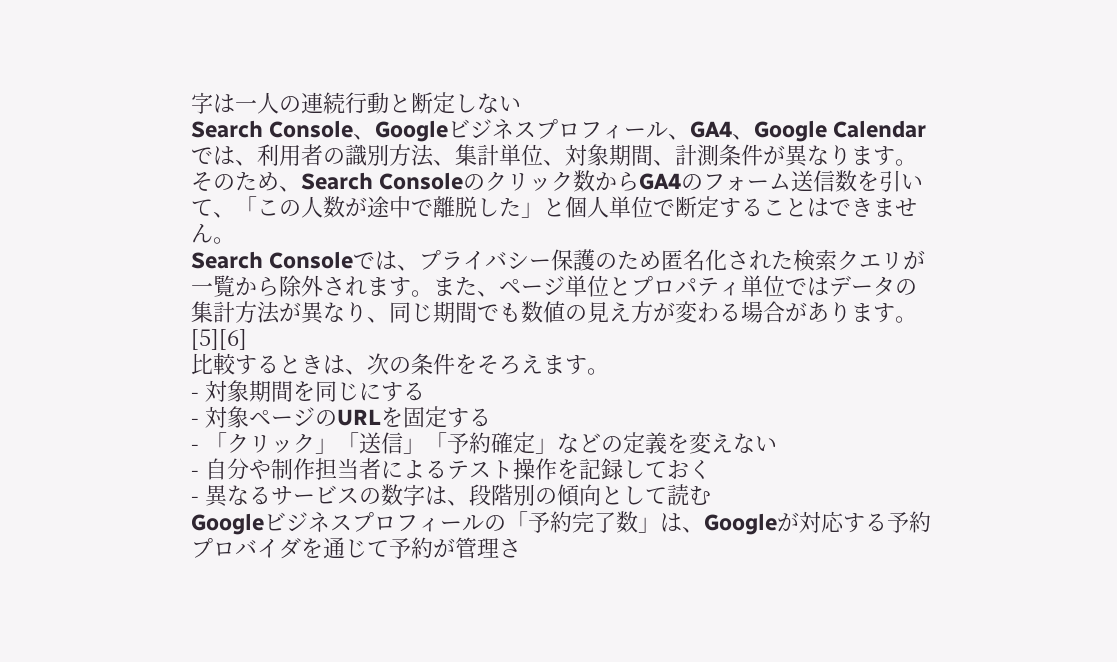字は一人の連続行動と断定しない
Search Console、Googleビジネスプロフィール、GA4、Google Calendarでは、利用者の識別方法、集計単位、対象期間、計測条件が異なります。そのため、Search Consoleのクリック数からGA4のフォーム送信数を引いて、「この人数が途中で離脱した」と個人単位で断定することはできません。
Search Consoleでは、プライバシー保護のため匿名化された検索クエリが一覧から除外されます。また、ページ単位とプロパティ単位ではデータの集計方法が異なり、同じ期間でも数値の見え方が変わる場合があります。[5][6]
比較するときは、次の条件をそろえます。
- 対象期間を同じにする
- 対象ページのURLを固定する
- 「クリック」「送信」「予約確定」などの定義を変えない
- 自分や制作担当者によるテスト操作を記録しておく
- 異なるサービスの数字は、段階別の傾向として読む
Googleビジネスプロフィールの「予約完了数」は、Googleが対応する予約プロバイダを通じて予約が管理さ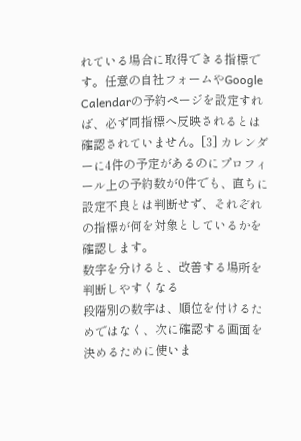れている場合に取得できる指標です。任意の自社フォームやGoogle Calendarの予約ページを設定すれば、必ず同指標へ反映されるとは確認されていません。[3] カレンダーに4件の予定があるのにプロフィール上の予約数が0件でも、直ちに設定不良とは判断せず、それぞれの指標が何を対象としているかを確認します。
数字を分けると、改善する場所を判断しやすくなる
段階別の数字は、順位を付けるためではなく、次に確認する画面を決めるために使いま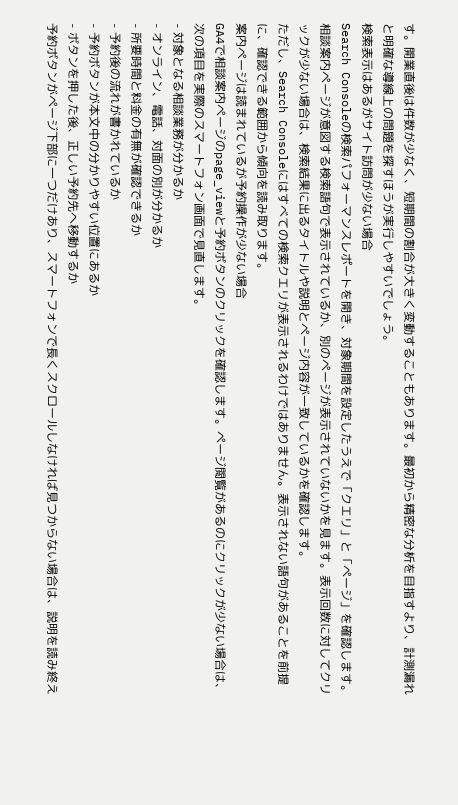す。開業直後は件数が少なく、短期間の割合が大きく変動することもあります。最初から精密な分析を目指すより、計測漏れと明確な導線上の問題を探すほうが実行しやすいでしょう。
検索表示はあるがサイト訪問が少ない場合
Search Consoleの検索パフォーマンスレポートを開き、対象期間を設定したうえで「クエリ」と「ページ」を確認します。相談案内ページが意図する検索語句で表示されているか、別のページが表示されていないかを見ます。表示回数に対してクリックが少ない場合は、検索結果に出るタイトルや説明とページ内容が一致しているかを確認します。
ただし、Search Consoleにはすべての検索クエリが表示されるわけではありません。表示されない語句があることを前提に、確認できる範囲から傾向を読み取ります。
案内ページは読まれているが予約操作が少ない場合
GA4で相談案内ページのpage_viewと予約ボタンのクリックを確認します。ページ閲覧があるのにクリックが少ない場合は、次の項目を実際のスマートフォン画面で見直します。
- 対象となる相談業務が分かるか
- オンライン、電話、対面の別が分かるか
- 所要時間と料金の有無が確認できるか
- 予約後の流れが書かれているか
- 予約ボタンが本文中の分かりやすい位置にあるか
- ボタンを押した後、正しい予約先へ移動するか
予約ボタンがページ下部に一つだけあり、スマートフォンで長くスクロールしなければ見つからない場合は、説明を読み終え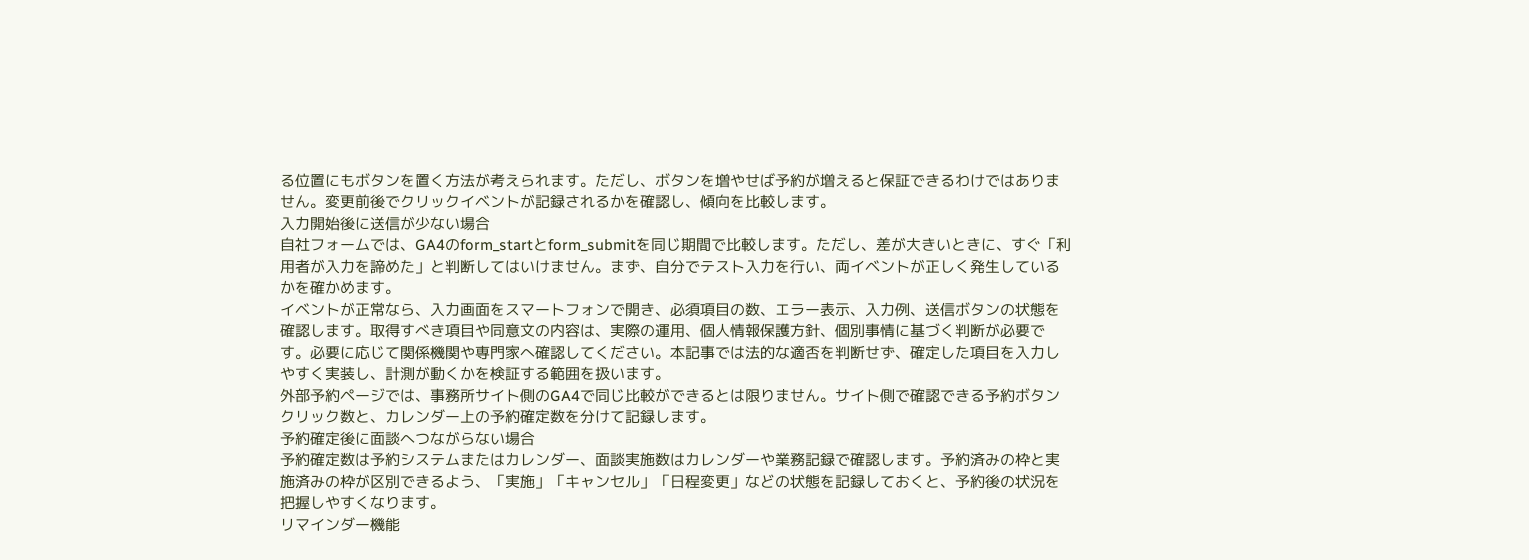る位置にもボタンを置く方法が考えられます。ただし、ボタンを増やせば予約が増えると保証できるわけではありません。変更前後でクリックイベントが記録されるかを確認し、傾向を比較します。
入力開始後に送信が少ない場合
自社フォームでは、GA4のform_startとform_submitを同じ期間で比較します。ただし、差が大きいときに、すぐ「利用者が入力を諦めた」と判断してはいけません。まず、自分でテスト入力を行い、両イベントが正しく発生しているかを確かめます。
イベントが正常なら、入力画面をスマートフォンで開き、必須項目の数、エラー表示、入力例、送信ボタンの状態を確認します。取得すべき項目や同意文の内容は、実際の運用、個人情報保護方針、個別事情に基づく判断が必要です。必要に応じて関係機関や専門家へ確認してください。本記事では法的な適否を判断せず、確定した項目を入力しやすく実装し、計測が動くかを検証する範囲を扱います。
外部予約ページでは、事務所サイト側のGA4で同じ比較ができるとは限りません。サイト側で確認できる予約ボタンクリック数と、カレンダー上の予約確定数を分けて記録します。
予約確定後に面談へつながらない場合
予約確定数は予約システムまたはカレンダー、面談実施数はカレンダーや業務記録で確認します。予約済みの枠と実施済みの枠が区別できるよう、「実施」「キャンセル」「日程変更」などの状態を記録しておくと、予約後の状況を把握しやすくなります。
リマインダー機能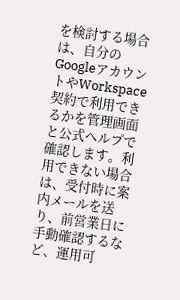を検討する場合は、自分のGoogleアカウントやWorkspace契約で利用できるかを管理画面と公式ヘルプで確認します。利用できない場合は、受付時に案内メールを送り、前営業日に手動確認するなど、運用可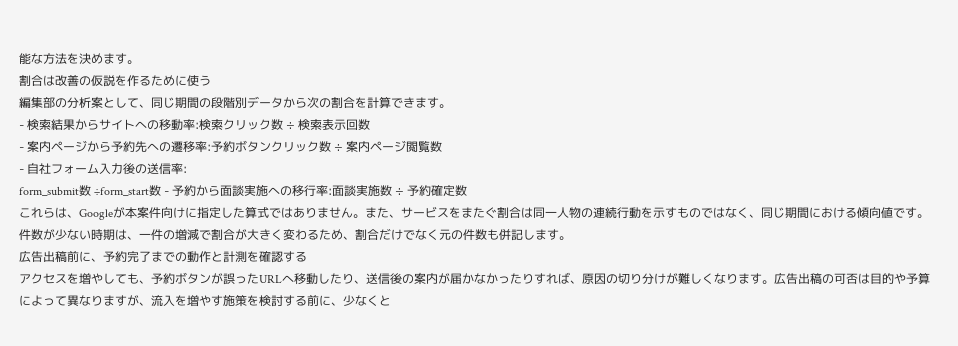能な方法を決めます。
割合は改善の仮説を作るために使う
編集部の分析案として、同じ期間の段階別データから次の割合を計算できます。
- 検索結果からサイトへの移動率:検索クリック数 ÷ 検索表示回数
- 案内ページから予約先への遷移率:予約ボタンクリック数 ÷ 案内ページ閲覧数
- 自社フォーム入力後の送信率:
form_submit数 ÷form_start数 - 予約から面談実施への移行率:面談実施数 ÷ 予約確定数
これらは、Googleが本案件向けに指定した算式ではありません。また、サービスをまたぐ割合は同一人物の連続行動を示すものではなく、同じ期間における傾向値です。件数が少ない時期は、一件の増減で割合が大きく変わるため、割合だけでなく元の件数も併記します。
広告出稿前に、予約完了までの動作と計測を確認する
アクセスを増やしても、予約ボタンが誤ったURLへ移動したり、送信後の案内が届かなかったりすれば、原因の切り分けが難しくなります。広告出稿の可否は目的や予算によって異なりますが、流入を増やす施策を検討する前に、少なくと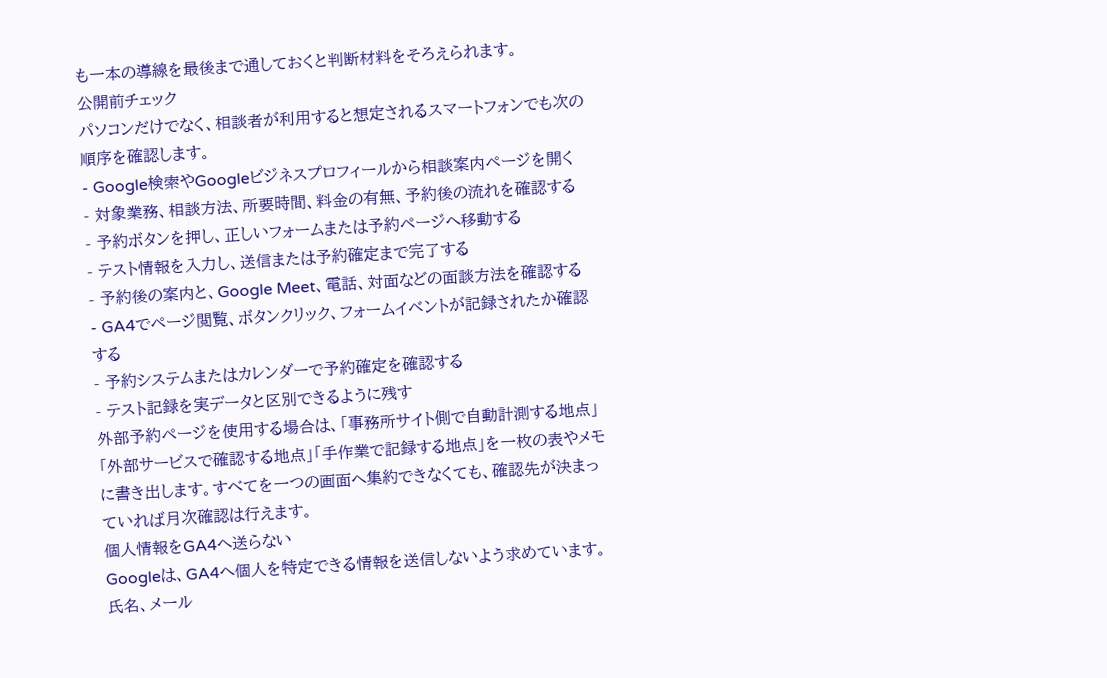も一本の導線を最後まで通しておくと判断材料をそろえられます。
公開前チェック
パソコンだけでなく、相談者が利用すると想定されるスマートフォンでも次の順序を確認します。
- Google検索やGoogleビジネスプロフィールから相談案内ページを開く
- 対象業務、相談方法、所要時間、料金の有無、予約後の流れを確認する
- 予約ボタンを押し、正しいフォームまたは予約ページへ移動する
- テスト情報を入力し、送信または予約確定まで完了する
- 予約後の案内と、Google Meet、電話、対面などの面談方法を確認する
- GA4でページ閲覧、ボタンクリック、フォームイベントが記録されたか確認する
- 予約システムまたはカレンダーで予約確定を確認する
- テスト記録を実データと区別できるように残す
外部予約ページを使用する場合は、「事務所サイト側で自動計測する地点」「外部サービスで確認する地点」「手作業で記録する地点」を一枚の表やメモに書き出します。すべてを一つの画面へ集約できなくても、確認先が決まっていれば月次確認は行えます。
個人情報をGA4へ送らない
Googleは、GA4へ個人を特定できる情報を送信しないよう求めています。氏名、メール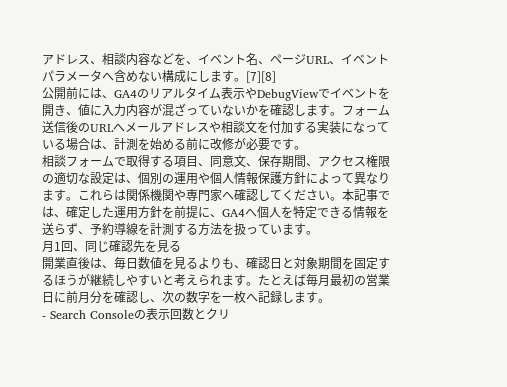アドレス、相談内容などを、イベント名、ページURL、イベントパラメータへ含めない構成にします。[7][8]
公開前には、GA4のリアルタイム表示やDebugViewでイベントを開き、値に入力内容が混ざっていないかを確認します。フォーム送信後のURLへメールアドレスや相談文を付加する実装になっている場合は、計測を始める前に改修が必要です。
相談フォームで取得する項目、同意文、保存期間、アクセス権限の適切な設定は、個別の運用や個人情報保護方針によって異なります。これらは関係機関や専門家へ確認してください。本記事では、確定した運用方針を前提に、GA4へ個人を特定できる情報を送らず、予約導線を計測する方法を扱っています。
月1回、同じ確認先を見る
開業直後は、毎日数値を見るよりも、確認日と対象期間を固定するほうが継続しやすいと考えられます。たとえば毎月最初の営業日に前月分を確認し、次の数字を一枚へ記録します。
- Search Consoleの表示回数とクリ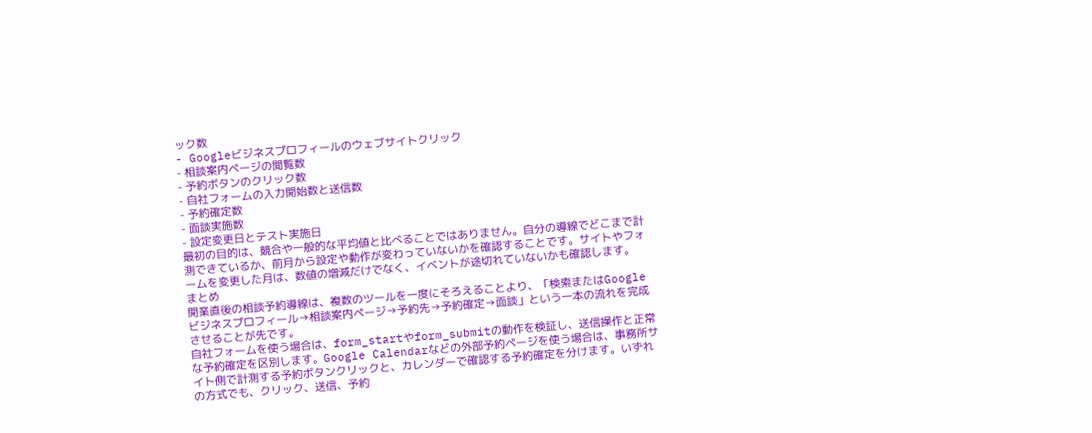ック数
- Googleビジネスプロフィールのウェブサイトクリック
- 相談案内ページの閲覧数
- 予約ボタンのクリック数
- 自社フォームの入力開始数と送信数
- 予約確定数
- 面談実施数
- 設定変更日とテスト実施日
最初の目的は、競合や一般的な平均値と比べることではありません。自分の導線でどこまで計測できているか、前月から設定や動作が変わっていないかを確認することです。サイトやフォームを変更した月は、数値の増減だけでなく、イベントが途切れていないかも確認します。
まとめ
開業直後の相談予約導線は、複数のツールを一度にそろえることより、「検索またはGoogleビジネスプロフィール→相談案内ページ→予約先→予約確定→面談」という一本の流れを完成させることが先です。
自社フォームを使う場合は、form_startやform_submitの動作を検証し、送信操作と正常な予約確定を区別します。Google Calendarなどの外部予約ページを使う場合は、事務所サイト側で計測する予約ボタンクリックと、カレンダーで確認する予約確定を分けます。いずれの方式でも、クリック、送信、予約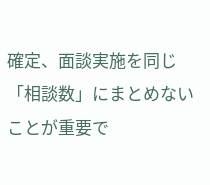確定、面談実施を同じ「相談数」にまとめないことが重要で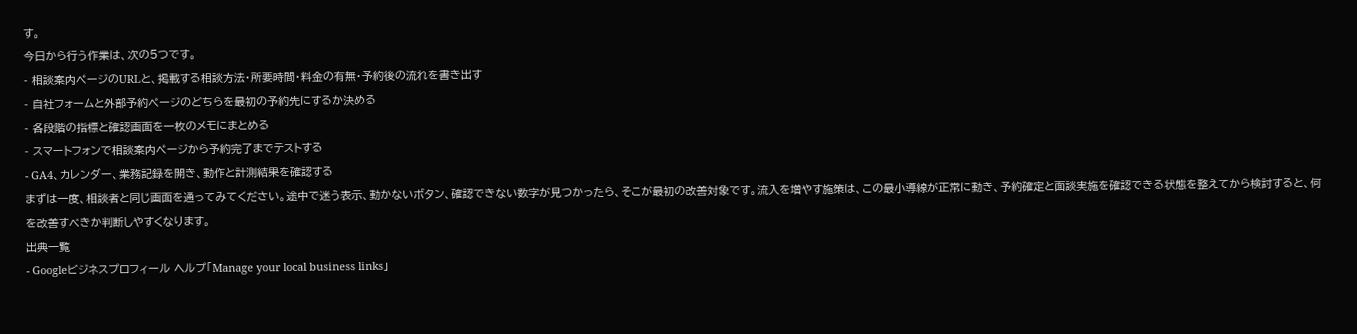す。
今日から行う作業は、次の5つです。
- 相談案内ページのURLと、掲載する相談方法・所要時間・料金の有無・予約後の流れを書き出す
- 自社フォームと外部予約ページのどちらを最初の予約先にするか決める
- 各段階の指標と確認画面を一枚のメモにまとめる
- スマートフォンで相談案内ページから予約完了までテストする
- GA4、カレンダー、業務記録を開き、動作と計測結果を確認する
まずは一度、相談者と同じ画面を通ってみてください。途中で迷う表示、動かないボタン、確認できない数字が見つかったら、そこが最初の改善対象です。流入を増やす施策は、この最小導線が正常に動き、予約確定と面談実施を確認できる状態を整えてから検討すると、何を改善すべきか判断しやすくなります。
出典一覧
- Googleビジネスプロフィール ヘルプ「Manage your local business links」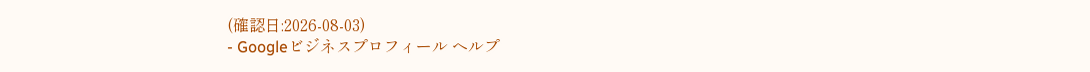(確認日:2026-08-03)
- Googleビジネスプロフィール ヘルプ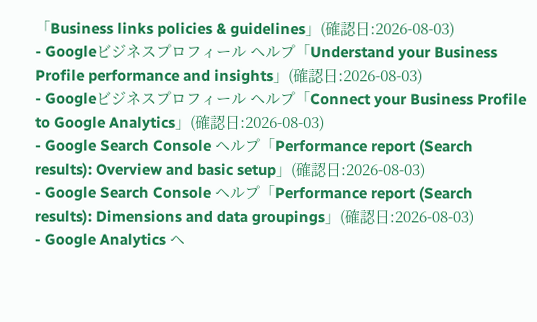「Business links policies & guidelines」(確認日:2026-08-03)
- Googleビジネスプロフィール ヘルプ「Understand your Business Profile performance and insights」(確認日:2026-08-03)
- Googleビジネスプロフィール ヘルプ「Connect your Business Profile to Google Analytics」(確認日:2026-08-03)
- Google Search Console ヘルプ「Performance report (Search results): Overview and basic setup」(確認日:2026-08-03)
- Google Search Console ヘルプ「Performance report (Search results): Dimensions and data groupings」(確認日:2026-08-03)
- Google Analytics ヘ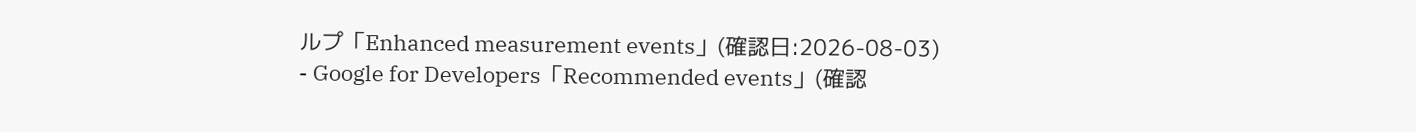ルプ「Enhanced measurement events」(確認日:2026-08-03)
- Google for Developers「Recommended events」(確認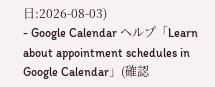日:2026-08-03)
- Google Calendar ヘルプ「Learn about appointment schedules in Google Calendar」(確認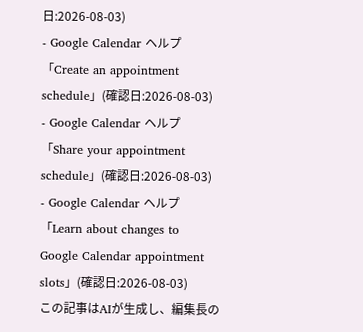日:2026-08-03)
- Google Calendar ヘルプ「Create an appointment schedule」(確認日:2026-08-03)
- Google Calendar ヘルプ「Share your appointment schedule」(確認日:2026-08-03)
- Google Calendar ヘルプ「Learn about changes to Google Calendar appointment slots」(確認日:2026-08-03)
この記事はAIが生成し、編集長の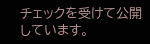チェックを受けて公開しています。